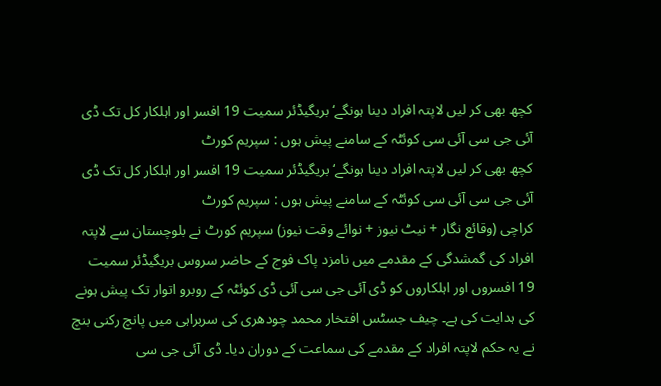کچھ بھی کر لیں لاپتہ افراد دینا ہونگے‘ بریگیڈئر سمیت 19 افسر اور اہلکار کل تک ڈی آئی جی سی آئی سی کوئٹہ کے سامنے پیش ہوں : سپریم کورٹ
کچھ بھی کر لیں لاپتہ افراد دینا ہونگے‘ بریگیڈئر سمیت 19 افسر اور اہلکار کل تک ڈی آئی جی سی آئی سی کوئٹہ کے سامنے پیش ہوں : سپریم کورٹ
کراچی (وقائع نگار + نیٹ نیوز + نوائے وقت نیوز) سپریم کورٹ نے بلوچستان سے لاپتہ افراد کی گمشدگی کے مقدمے میں نامزد پاک فوج کے حاضر سروس بریگیڈئر سمیت 19 افسروں اور اہلکاروں کو ڈی آئی جی سی آئی ڈی کوئٹہ کے روبرو اتوار تک پیش ہونے کی ہدایت کی ہے۔ چیف جسٹس افتخار محمد چودھری کی سربراہی میں پانچ رکنی بنچ نے یہ حکم لاپتہ افراد کے مقدمے کی سماعت کے دوران دیا۔ ڈی آئی جی سی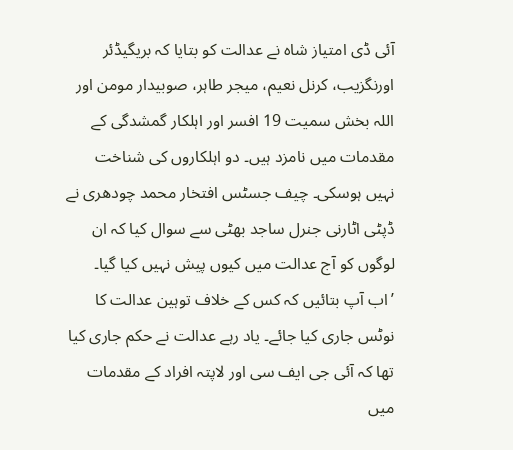آئی ڈی امتیاز شاہ نے عدالت کو بتایا کہ بریگیڈئر اورنگزیب، کرنل نعیم، میجر طاہر، صوبیدار مومن اور اللہ بخش سمیت 19 افسر اور اہلکار گمشدگی کے مقدمات میں نامزد ہیں۔ دو اہلکاروں کی شناخت نہیں ہوسکی۔ چیف جسٹس افتخار محمد چودھری نے ڈپٹی اٹارنی جنرل ساجد بھٹی سے سوال کیا کہ ان لوگوں کو آج عدالت میں کیوں پیش نہیں کیا گیا۔ ’اب آپ بتائیں کہ کس کے خلاف توہین عدالت کا نوٹس جاری کیا جائے۔ یاد رہے عدالت نے حکم جاری کیا تھا کہ آئی جی ایف سی اور لاپتہ افراد کے مقدمات میں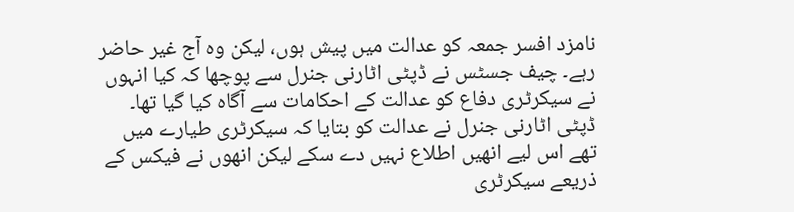نامزد افسر جمعہ کو عدالت میں پیش ہوں، لیکن وہ آج غیر حاضر رہے۔ چیف جسٹس نے ڈپٹی اٹارنی جنرل سے پوچھا کہ کیا انہوں نے سیکرٹری دفاع کو عدالت کے احکامات سے آگاہ کیا گیا تھا۔ ڈپٹی اٹارنی جنرل نے عدالت کو بتایا کہ سیکرٹری طیارے میں تھے اس لیے انھیں اطلاع نہیں دے سکے لیکن انھوں نے فیکس کے ذریعے سیکرٹری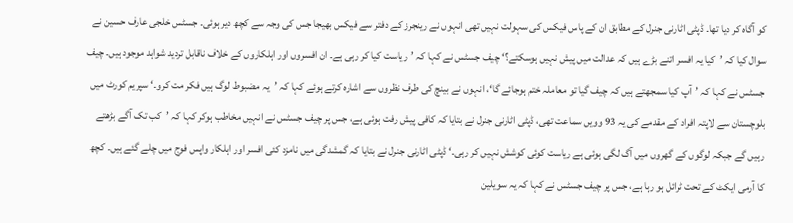کو آگاہ کر دیا تھا۔ ڈپٹی اٹارنی جنرل کے مطابق ان کے پاس فیکس کی سہولت نہیں تھی انہوں نے رینجرز کے دفتر سے فیکس بھیجا جس کی وجہ سے کچھ دیر ہوئی۔ جسٹس خلجی عارف حسین نے سوال کیا کہ ’کیا یہ افسر اتنے بڑے ہیں کہ عدالت میں پیش نہیں ہوسکتے؟‘ چیف جسٹس نے کہا کہ ’ریاست کیا کر رہی ہے۔ ان افسروں اور اہلکاروں کے خلاف ناقابل تردید شواہد موجود ہیں۔ چیف جسٹس نے کہا کہ ’آپ کیا سمجھتے ہیں کہ چیف گیا تو معاملہ ختم ہوجائے گا‘، انہوں نے بینچ کی طرف نظروں سے اشارہ کرتے ہوئے کہا کہ ’یہ مضبوط لوگ ہیں فکر مت کرو۔‘ سپریم کورٹ میں بلوچستان سے لاپتہ افراد کے مقدمے کی یہ 93 وویں سماعت تھی، ڈپٹی اٹارنی جنرل نے بتایا کہ کافی پیش رفت ہوئی ہے، جس پر چیف جسٹس نے انہیں مخاطب ہوکر کہا کہ ’کب تک آگے بڑھتے رہیں گے جبکہ لوگوں کے گھروں میں آگ لگی ہوئی ہے ریاست کوئی کوشش نہیں کر رہی۔‘ ڈپٹی اٹارنی جنرل نے بتایا کہ گمشدگی میں نامزد کئی افسر اور اہلکار واپس فوج میں چلے گئے ہیں۔ کچھ کا آرمی ایکٹ کے تحت ٹرائل ہو رہا ہے، جس پر چیف جسٹس نے کہا کہ یہ سویلین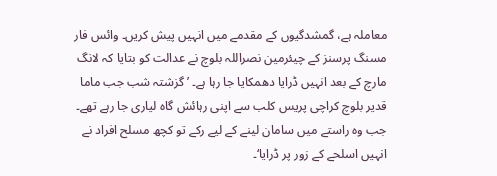معاملہ ہے، گمشدگیوں کے مقدمے میں انہیں پیش کریں۔ وائس فار مسنگ پرسنز کے چیئرمین نصراللہ بلوچ نے عدالت کو بتایا کہ لانگ مارچ کے بعد انہیں ڈرایا دھمکایا جا رہا ہے۔ ’گزشتہ شب جب ماما قدیر بلوچ کراچی پریس کلب سے اپنی رہائش گاہ لیاری جا رہے تھے۔ جب وہ راستے میں سامان لینے کے لیے رکے تو کچھ مسلح افراد نے انہیں اسلحے کے زور پر ڈرایا‘۔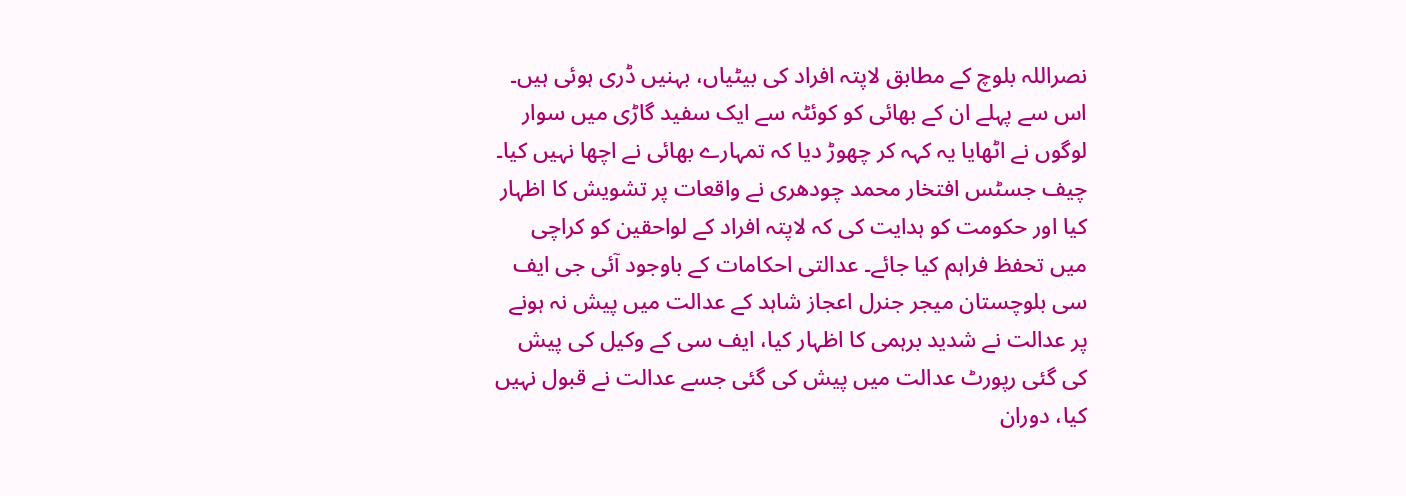نصراللہ بلوچ کے مطابق لاپتہ افراد کی بیٹیاں، بہنیں ڈری ہوئی ہیں۔ اس سے پہلے ان کے بھائی کو کوئٹہ سے ایک سفید گاڑی میں سوار لوگوں نے اٹھایا یہ کہہ کر چھوڑ دیا کہ تمہارے بھائی نے اچھا نہیں کیا۔ چیف جسٹس افتخار محمد چودھری نے واقعات پر تشویش کا اظہار کیا اور حکومت کو ہدایت کی کہ لاپتہ افراد کے لواحقین کو کراچی میں تحفظ فراہم کیا جائے۔ عدالتی احکامات کے باوجود آئی جی ایف سی بلوچستان میجر جنرل اعجاز شاہد کے عدالت میں پیش نہ ہونے پر عدالت نے شدید برہمی کا اظہار کیا، ایف سی کے وکیل کی پیش کی گئی رپورٹ عدالت میں پیش کی گئی جسے عدالت نے قبول نہیں کیا، دوران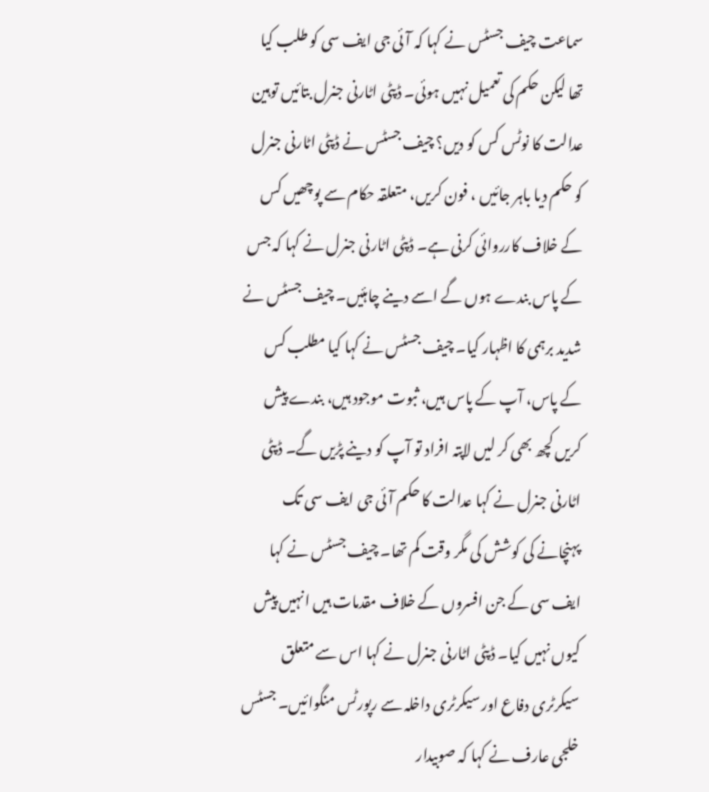سماعت چیف جسٹس نے کہا کہ آئی جی ایف سی کو طلب کیا تھا لیکن حکم کی تعمیل نہیں ہوئی۔ ڈپٹی اٹارنی جنرل بتائیں توہین عدالت کا نوٹس کس کو دیں؟ چیف جسٹس نے ڈپٹی اٹارنی جنرل کو حکم دیا باہر جائیں ، فون کریں، متعلقہ حکام سے پوچھیں کس کے خلاف کارروائی کرنی ہے۔ ڈپٹی اٹارنی جنرل نے کہا کہ جس کے پاس بندے ہوں گے اسے دینے چاہئیں۔ چیف جسٹس نے شدید برہمی کا اظہار کیا۔ چیف جسٹس نے کہا کیا مطلب کس کے پاس، آپ کے پاس ہیں، ثبوت موجود ہیں، بندے پیش کریں کچھ بھی کر لیں لاپتہ افراد تو آپ کو دینے پڑیں گے۔ ڈپٹی اٹارنی جنرل نے کہا عدالت کا حکم آئی جی ایف سی تک پہنچانے کی کوشش کی مگر وقت کم تھا۔ چیف جسٹس نے کہا ایف سی کے جن افسروں کے خلاف مقدمات ہیں انہیں پیش کیوں نہیں کیا۔ ڈپٹی اٹارنی جنرل نے کہا اس سے متعلق سیکرٹری دفاع اور سیکرٹری داخلہ سے رپورٹس منگوائیں۔ جسٹس خلجی عارف نے کہا کہ صوبیدار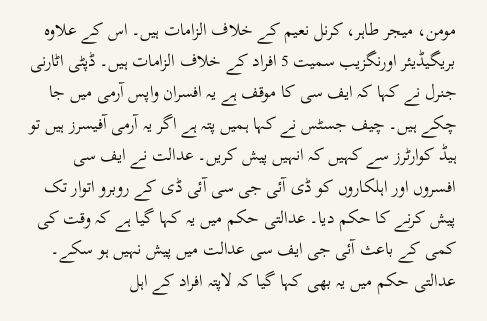مومن، میجر طاہر، کرنل نعیم کے خلاف الزامات ہیں۔ اس کے علاوہ بریگیڈیئر اورنگزیب سمیت 5 افراد کے خلاف الزامات ہیں۔ ڈپٹی اٹارنی جنرل نے کہا کہ ایف سی کا موقف ہے یہ افسران واپس آرمی میں جا چکے ہیں۔ چیف جسٹس نے کہا ہمیں پتہ ہے اگر یہ آرمی آفیسرز ہیں تو ہیڈ کوارٹرز سے کہیں کہ انہیں پیش کریں۔ عدالت نے ایف سی افسروں اور اہلکاروں کو ڈی آئی جی سی آئی ڈی کے روبرو اتوار تک پیش کرنے کا حکم دیا۔ عدالتی حکم میں یہ کہا گیا ہے کہ وقت کی کمی کے باعث آئی جی ایف سی عدالت میں پیش نہیں ہو سکے۔ عدالتی حکم میں یہ بھی کہا گیا کہ لاپتہ افراد کے اہل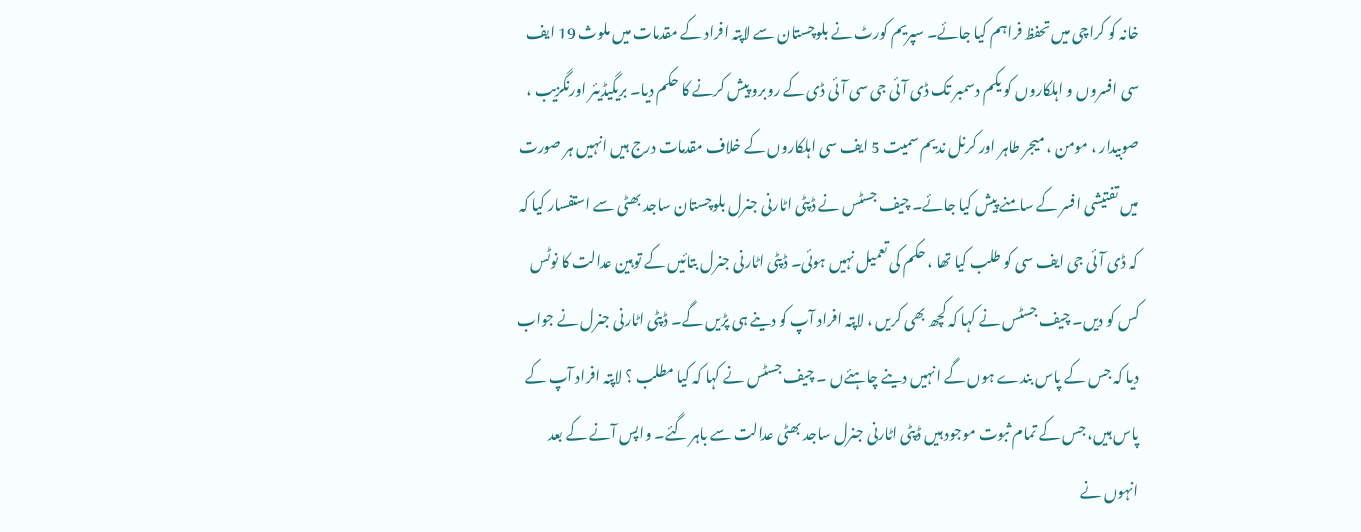خانہ کو کراچی میں تحفظ فراہم کیا جائے۔ سپریم کورٹ نے بلوچستان سے لاپتہ افراد کے مقدمات میں ملوث 19 ایف سی افسروں و اہلکاروں کو یکم دسمبر تک ڈی آئی جی سی آئی ڈی کے روبرو پیش کرنے کا حکم دیا۔ بریگیڈیئر اورنگزیب ، صوبیدار ، مومن ، میجر طاہر اور کرنل ندیم سمیت 5 ایف سی اہلکاروں کے خلاف مقدمات درج ہیں انہیں ہر صورت میں تفتیشی افسر کے سامنے پیش کیا جائے۔ چیف جسٹس نے ڈپٹی اٹارنی جنرل بلوچستان ساجد بھٹی سے استفسار کیا کہ کہ ڈی آئی جی ایف سی کو طلب کیا تھا ، حکم کی تعمیل نہیں ہوئی۔ ڈپٹی اٹارنی جنرل بتائیں کے توہین عدالت کا نوٹس کس کو دیں۔ چیف جسٹس نے کہا کہ کچھ بھی کریں ، لاپتہ افراد آپ کو دینے ہی پڑیں گے۔ ڈپٹی اٹارنی جنرل نے جواب دیا کہ جس کے پاس بندے ہوں گے انہیں دینے چاہئےں ۔ چیف جسٹس نے کہا کہ کیا مطلب ؟ لاپتہ افراد آپ کے پاس ہیں، جس کے تمام ثبوت موجود ہیں ڈپٹی اٹارنی جنرل ساجد بھٹی عدالت سے باہر گئے۔ واپس آنے کے بعد انہوں نے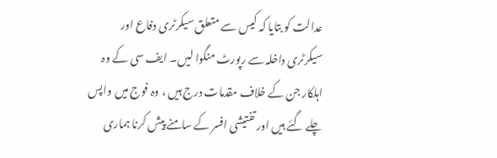عدالت کو بتایا کہ کیس سے متعلق سیکرٹری دفاع اور سیکرٹری داخلہ سے رپورٹ منگوا لیں۔ ایف سی کے وہ اہلکار جن کے خلاف مقدمات درج ہیں ، وہ فوج میں واپس چلے گئے ہیں اور تفتیشی افسر کے سامنے پیش کرنا ہماری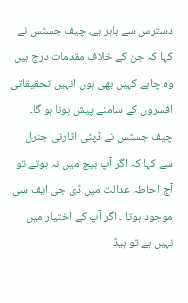دسترس سے باہر ہے، چیف جسٹس نے کہا کہ جن کے خلاف مقدمات درج ہیں وہ چاہے کہیں بھی ہوں انہیں تحقیقاتی افسروں کے سامنے پیش ہونا ہو گا۔ چیف جسٹس نے ڈپٹی اٹارنی جنرل سے کہا کہ اگر آپ بیچ میں نہ ہوتے تو آج احاطہ عدالت میں ڈی جی ایف سی موجود ہوتا ۔ اگر آپ کے اختیار میں نہیں ہے تو ہیڈ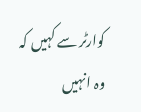کوارٹر سے کہیں کہ وہ انہیں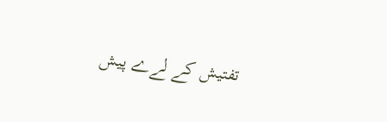تفتیش کے لےے پیش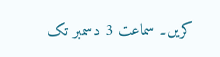کریں۔ سماعت 3 دسمبر تک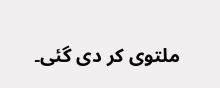ملتوی کر دی گئی۔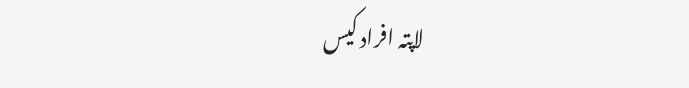لاپتہ افراد کیس